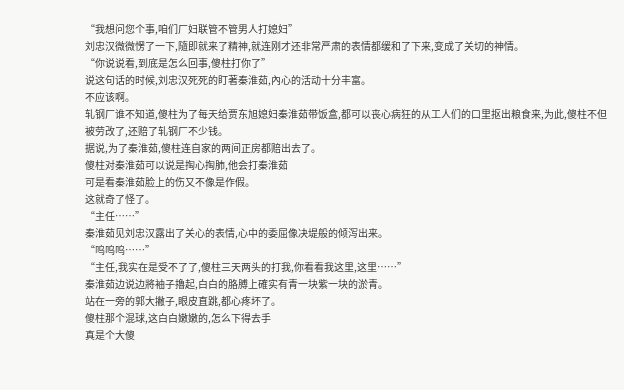“我想问您个事,咱们厂妇联管不管男人打媳妇”
刘忠汉微微愣了一下,隨即就来了精神,就连刚才还非常严肃的表情都缓和了下来,变成了关切的神情。
“你说说看,到底是怎么回事,傻柱打你了”
说这句话的时候,刘忠汉死死的盯著秦淮茹,內心的活动十分丰富。
不应该啊。
轧钢厂谁不知道,傻柱为了每天给贾东旭媳妇秦淮茹带饭盒,都可以丧心病狂的从工人们的口里抠出粮食来,为此,傻柱不但被劳改了,还赔了轧钢厂不少钱。
据说,为了秦淮茹,傻柱连自家的两间正房都赔出去了。
傻柱对秦淮茹可以说是掏心掏肺,他会打秦淮茹
可是看秦淮茹脸上的伤又不像是作假。
这就奇了怪了。
“主任……”
秦淮茹见刘忠汉露出了关心的表情,心中的委屈像决堤般的倾泻出来。
“呜呜呜……”
“主任,我实在是受不了了,傻柱三天两头的打我,你看看我这里,这里……”
秦淮茹边说边將袖子擼起,白白的胳膊上確实有青一块紫一块的淤青。
站在一旁的郭大撇子,眼皮直跳,都心疼坏了。
傻柱那个混球,这白白嫩嫩的,怎么下得去手
真是个大傻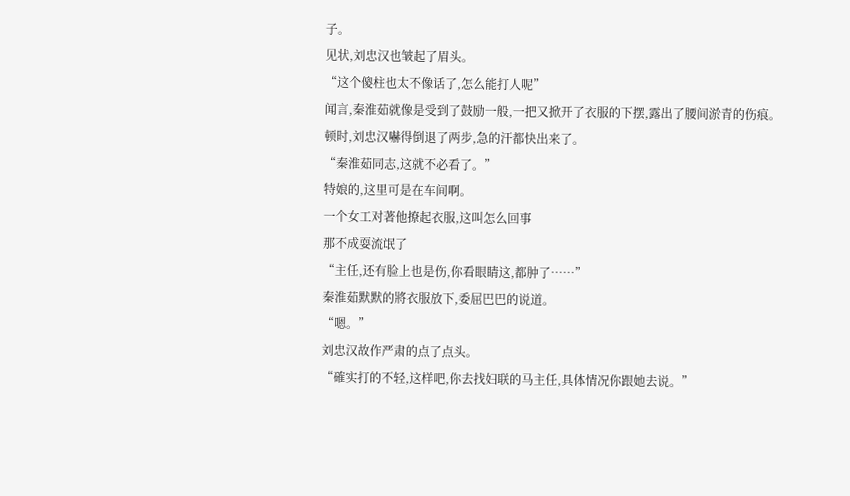子。
见状,刘忠汉也皱起了眉头。
“这个傻柱也太不像话了,怎么能打人呢”
闻言,秦淮茹就像是受到了鼓励一般,一把又掀开了衣服的下摆,露出了腰间淤青的伤痕。
顿时,刘忠汉嚇得倒退了两步,急的汗都快出来了。
“秦淮茹同志,这就不必看了。”
特娘的,这里可是在车间啊。
一个女工对著他撩起衣服,这叫怎么回事
那不成耍流氓了
“主任,还有脸上也是伤,你看眼睛这,都肿了……”
秦淮茹默默的將衣服放下,委屈巴巴的说道。
“嗯。”
刘忠汉故作严肃的点了点头。
“確实打的不轻,这样吧,你去找妇联的马主任,具体情况你跟她去说。”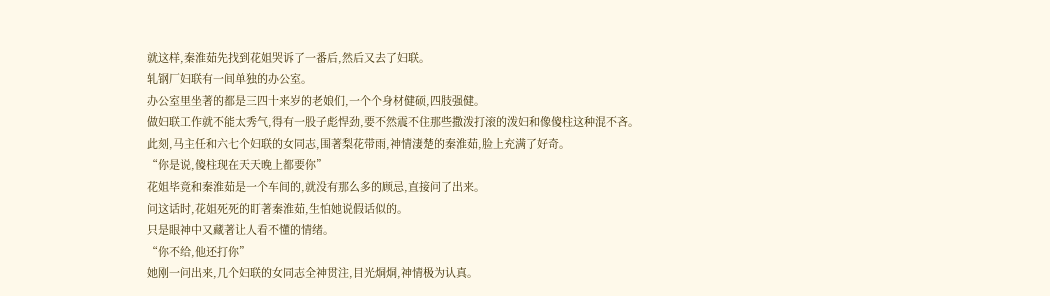就这样,秦淮茹先找到花姐哭诉了一番后,然后又去了妇联。
轧钢厂妇联有一间单独的办公室。
办公室里坐著的都是三四十来岁的老娘们,一个个身材健硕,四肢强健。
做妇联工作就不能太秀气,得有一股子彪悍劲,要不然震不住那些撒泼打滚的泼妇和像傻柱这种混不吝。
此刻,马主任和六七个妇联的女同志,围著梨花带雨,神情淒楚的秦淮茹,脸上充满了好奇。
“你是说,傻柱现在天天晚上都要你”
花姐毕竟和秦淮茹是一个车间的,就没有那么多的顾忌,直接问了出来。
问这话时,花姐死死的盯著秦淮茹,生怕她说假话似的。
只是眼神中又藏著让人看不懂的情绪。
“你不给,他还打你”
她刚一问出来,几个妇联的女同志全神贯注,目光烔烔,神情极为认真。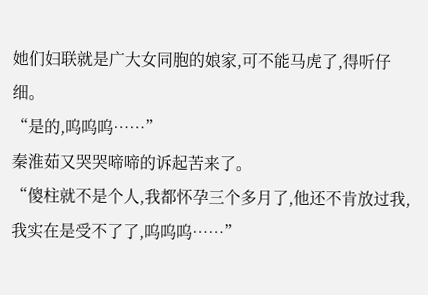她们妇联就是广大女同胞的娘家,可不能马虎了,得听仔细。
“是的,呜呜呜……”
秦淮茹又哭哭啼啼的诉起苦来了。
“傻柱就不是个人,我都怀孕三个多月了,他还不肯放过我,我实在是受不了了,呜呜呜……”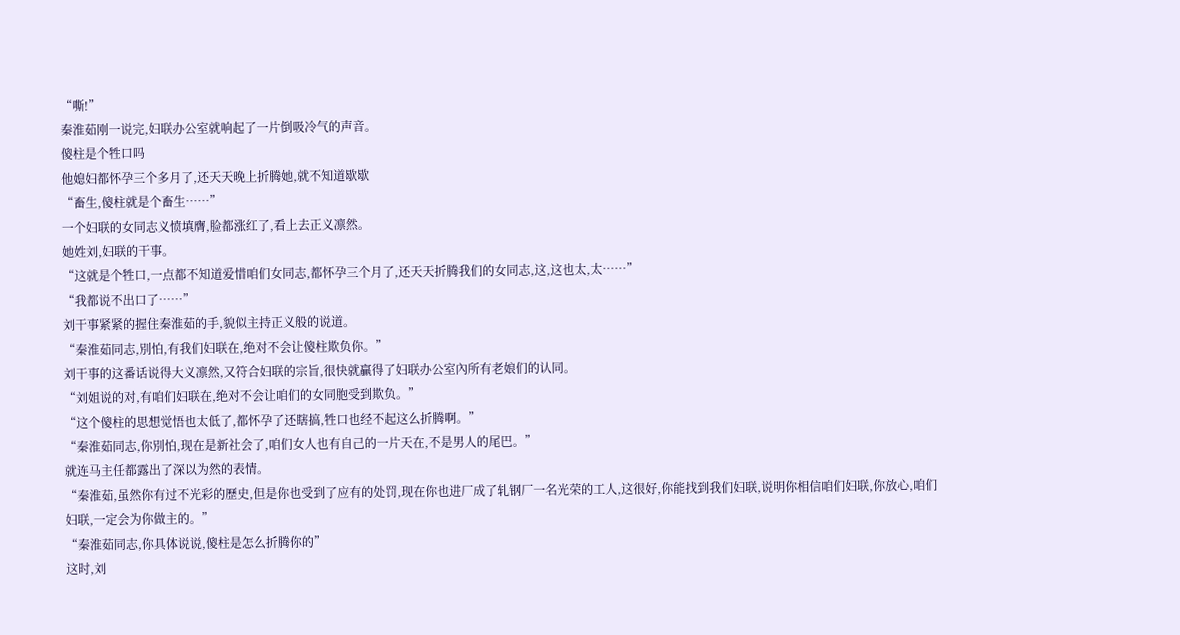“嘶!”
秦淮茹刚一说完,妇联办公室就响起了一片倒吸冷气的声音。
傻柱是个牲口吗
他媳妇都怀孕三个多月了,还天天晚上折腾她,就不知道歇歇
“畜生,傻柱就是个畜生……”
一个妇联的女同志义愤填膺,脸都涨红了,看上去正义凛然。
她姓刘,妇联的干事。
“这就是个牲口,一点都不知道爱惜咱们女同志,都怀孕三个月了,还天天折腾我们的女同志,这,这也太,太……”
“我都说不出口了……”
刘干事紧紧的握住秦淮茹的手,貌似主持正义般的说道。
“秦淮茹同志,別怕,有我们妇联在,绝对不会让傻柱欺负你。”
刘干事的这番话说得大义凛然,又符合妇联的宗旨,很快就贏得了妇联办公室內所有老娘们的认同。
“刘姐说的对,有咱们妇联在,绝对不会让咱们的女同胞受到欺负。”
“这个傻柱的思想觉悟也太低了,都怀孕了还瞎搞,牲口也经不起这么折腾啊。”
“秦淮茹同志,你別怕,现在是新社会了,咱们女人也有自己的一片天在,不是男人的尾巴。”
就连马主任都露出了深以为然的表情。
“秦淮茹,虽然你有过不光彩的歷史,但是你也受到了应有的处罚,现在你也进厂成了轧钢厂一名光荣的工人,这很好,你能找到我们妇联,说明你相信咱们妇联,你放心,咱们妇联,一定会为你做主的。”
“秦淮茹同志,你具体说说,傻柱是怎么折腾你的”
这时,刘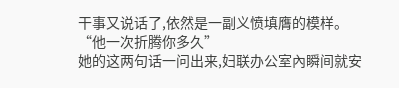干事又说话了,依然是一副义愤填膺的模样。
“他一次折腾你多久”
她的这两句话一问出来,妇联办公室內瞬间就安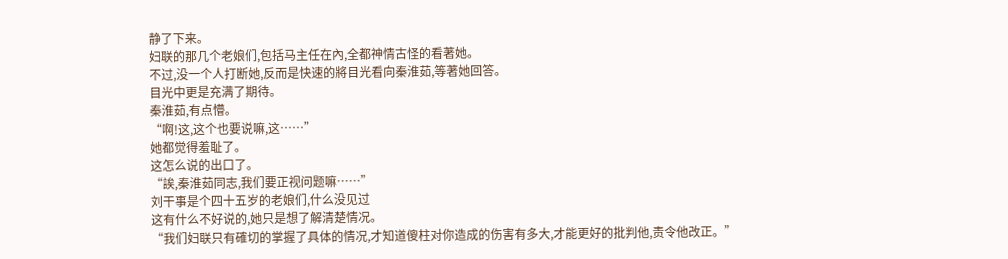静了下来。
妇联的那几个老娘们,包括马主任在內,全都神情古怪的看著她。
不过,没一个人打断她,反而是快速的將目光看向秦淮茹,等著她回答。
目光中更是充满了期待。
秦淮茹,有点懵。
“啊!这,这个也要说嘛,这……”
她都觉得羞耻了。
这怎么说的出口了。
“誒,秦淮茹同志,我们要正视问题嘛……”
刘干事是个四十五岁的老娘们,什么没见过
这有什么不好说的,她只是想了解清楚情况。
“我们妇联只有確切的掌握了具体的情况,才知道傻柱对你造成的伤害有多大,才能更好的批判他,责令他改正。”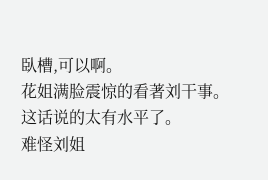臥槽,可以啊。
花姐满脸震惊的看著刘干事。
这话说的太有水平了。
难怪刘姐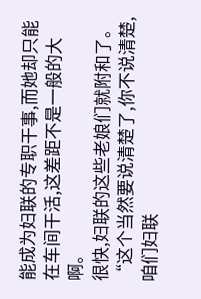能成为妇联的专职干事,而她却只能在车间干活,这差距不是一般的大啊。
很快,妇联的这些老娘们就附和了。
“这个当然要说清楚了,你不说清楚,咱们妇联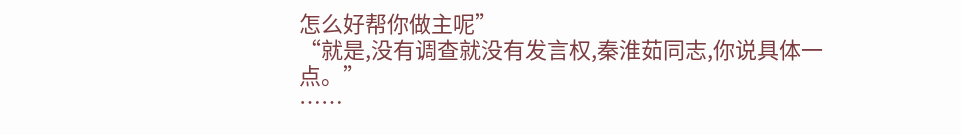怎么好帮你做主呢”
“就是,没有调查就没有发言权,秦淮茹同志,你说具体一点。”
……